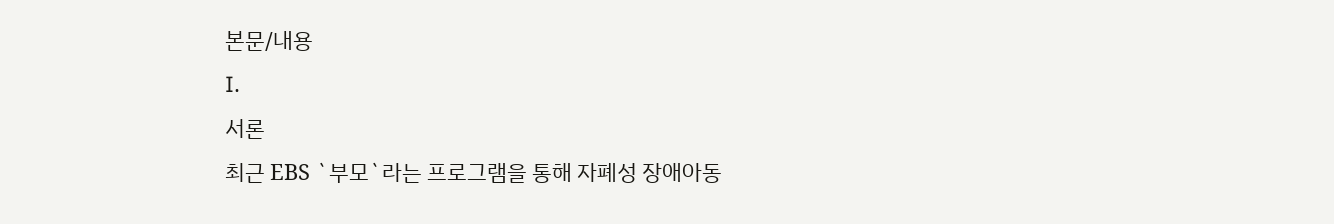본문/내용
Ⅰ.
서론
최근 EBS `부모`라는 프로그램을 통해 자폐성 장애아동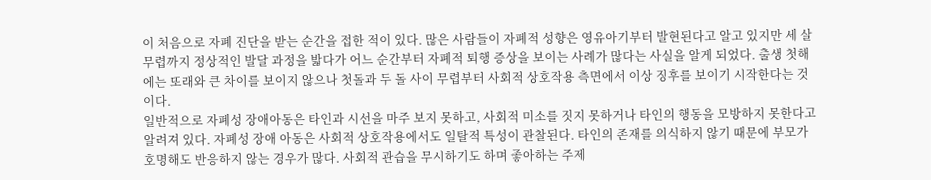이 처음으로 자폐 진단을 받는 순간을 접한 적이 있다. 많은 사람들이 자폐적 성향은 영유아기부터 발현된다고 알고 있지만 세 살 무렵까지 정상적인 발달 과정을 밟다가 어느 순간부터 자폐적 퇴행 증상을 보이는 사례가 많다는 사실을 알게 되었다. 출생 첫해에는 또래와 큰 차이를 보이지 않으나 첫돌과 두 돌 사이 무렵부터 사회적 상호작용 측면에서 이상 징후를 보이기 시작한다는 것이다.
일반적으로 자폐성 장애아동은 타인과 시선을 마주 보지 못하고, 사회적 미소를 짓지 못하거나 타인의 행동을 모방하지 못한다고 알려져 있다. 자폐성 장애 아동은 사회적 상호작용에서도 일탈적 특성이 관찰된다. 타인의 존재를 의식하지 않기 때문에 부모가 호명해도 반응하지 않는 경우가 많다. 사회적 관습을 무시하기도 하며 좋아하는 주제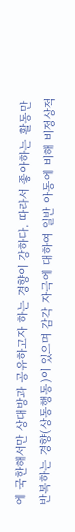에 국한해서만 상대방과 공유하고자 하는 경향이 강하다. 따라서 좋아하는 활동만 반복하는 경향(상동행동)이 있으며 감각 자극에 대하여 일반 아동에 비해 비정상적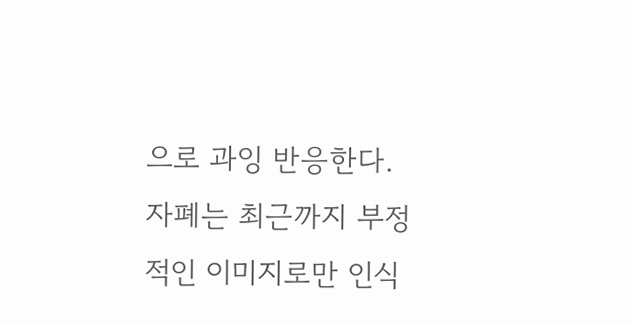으로 과잉 반응한다.
자폐는 최근까지 부정적인 이미지로만 인식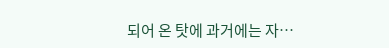되어 온 탓에 과거에는 자…